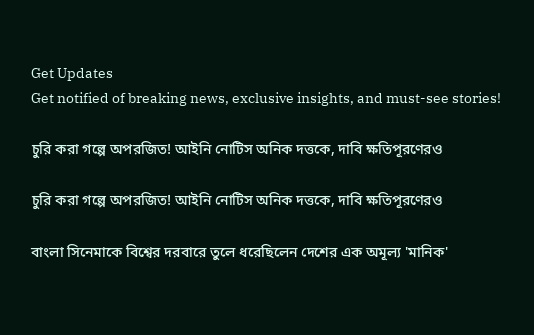Get Updates
Get notified of breaking news, exclusive insights, and must-see stories!

চুরি করা গল্পে অপরজিত! আইনি নোটিস অনিক দত্তকে, দাবি ক্ষতিপূরণেরও

চুরি করা গল্পে অপরজিত! আইনি নোটিস অনিক দত্তকে, দাবি ক্ষতিপূরণেরও

বাংলা সিনেমাকে বিশ্বের দরবারে তুলে ধরেছিলেন দেশের এক অমূল্য 'মানিক'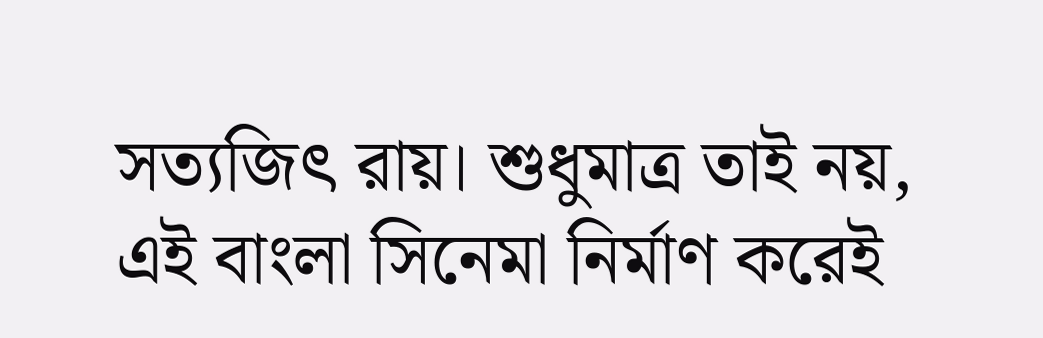সত্যজিৎ রায়। শুধুমাত্র তাই নয়, এই বাংলা সিনেমা নির্মাণ করেই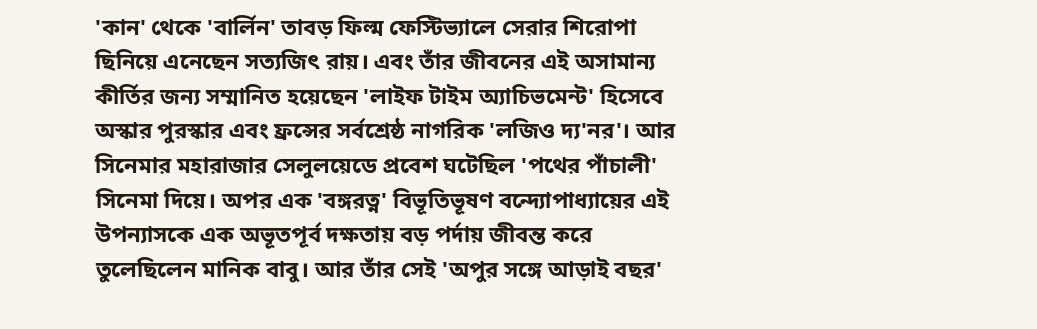'কান' থেকে 'বার্লিন' তাবড় ফিল্ম ফেস্টিভ্যালে সেরার শিরোপা ছিনিয়ে এনেছেন সত্যজিৎ রায়। এবং তাঁর জীবনের এই অসামান্য কীর্তির জন্য সম্মানিত হয়েছেন 'লাইফ টাইম অ্যাচিভমেন্ট' হিসেবে অস্কার পুরস্কার এবং ফ্রন্সের সর্বশ্রেষ্ঠ নাগরিক 'লজিও দ্য'নর'। আর সিনেমার মহারাজার সেলুলয়েডে প্রবেশ ঘটেছিল 'পথের পাঁচালী' সিনেমা দিয়ে। অপর এক 'বঙ্গরত্ন' বিভূতিভূষণ বন্দ্যোপাধ্যায়ের এই উপন্যাসকে এক অভূতপূর্ব দক্ষতায় বড় পর্দায় জীবন্ত করে তুলেছিলেন মানিক বাবু। আর তাঁর সেই 'অপুর সঙ্গে আড়াই বছর'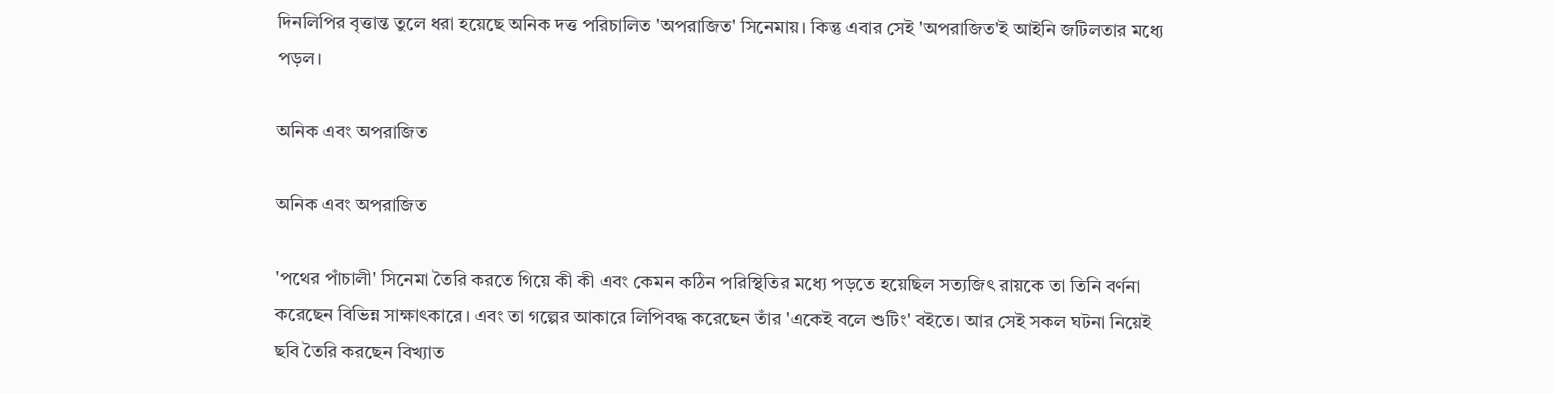দিনলিপির বৃত্তান্ত তুলে ধরা হয়েছে অনিক দত্ত পরিচালিত 'অপরাজিত' সিনেমায়। কিন্তু এবার সেই 'অপরাজিত'ই আইনি জটিলতার মধ্যে পড়ল।

অনিক এবং অপরাজিত

অনিক এবং অপরাজিত

'পথের পাঁচালী' সিনেমা তৈরি করতে গিয়ে কী কী এবং কেমন কঠিন পরিস্থিতির মধ্যে পড়তে হয়েছিল সত্যজিৎ রায়কে তা তিনি বর্ণনা করেছেন বিভিন্ন সাক্ষাৎকারে। এবং তা গল্পের আকারে লিপিবদ্ধ করেছেন তাঁর 'একেই বলে শুটিং' বইতে। আর সেই সকল ঘটনা নিয়েই ছবি তৈরি করছেন বিখ্যাত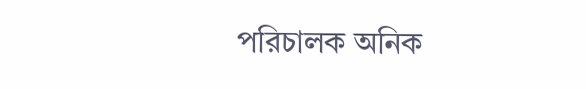পরিচালক অনিক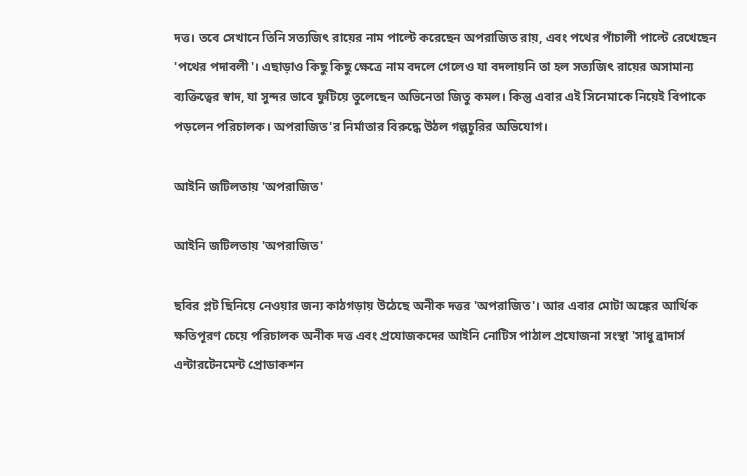দত্ত। তবে সেখানে তিনি সত্যজিৎ রায়ের নাম পাল্টে করেছেন অপরাজিত রায়, এবং পথের পাঁচালী পাল্টে রেখেছেন 'পথের পদাবলী'। এছাড়াও কিছু কিছু ক্ষেত্রে নাম বদলে গেলেও যা বদলায়নি তা হল সত্যজিৎ রায়ের অসামান্য ব্যক্তিত্বের স্বাদ, যা সুন্দর ভাবে ফুটিয়ে তুলেছেন অভিনেতা জিতু কমল। কিন্তু এবার এই সিনেমাকে নিয়েই বিপাকে পড়লেন পরিচালক। অপরাজিত'র নির্মাতার বিরুদ্ধে উঠল গল্পচুরির অভিযোগ।

আইনি জটিলতায় 'অপরাজিত'

আইনি জটিলতায় 'অপরাজিত'

ছবির প্লট ছিনিয়ে নেওয়ার জন্য কাঠগড়ায় উঠেছে অনীক দত্তর 'অপরাজিত'। আর এবার মোটা অঙ্কের আর্থিক ক্ষতিপূরণ চেয়ে পরিচালক অনীক দত্ত এবং প্রযোজকদের আইনি নোটিস পাঠাল প্রযোজনা সংস্থা 'সাধু ব্রাদার্স এন্টারটেনমেন্ট প্রোডাকশন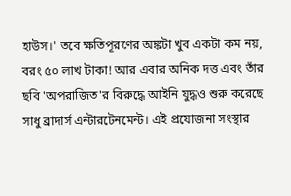হাউস।' তবে ক্ষতিপূরণের অঙ্কটা খুব একটা কম নয়, বরং ৫০ লাখ টাকা! আর এবার অনিক দত্ত এবং তাঁর ছবি 'অপরাজিত'র বিরুদ্ধে আইনি যুদ্ধও শুরু করেছে সাধু ব্রাদার্স এন্টারটেনমেন্ট। এই প্রযোজনা সংস্থার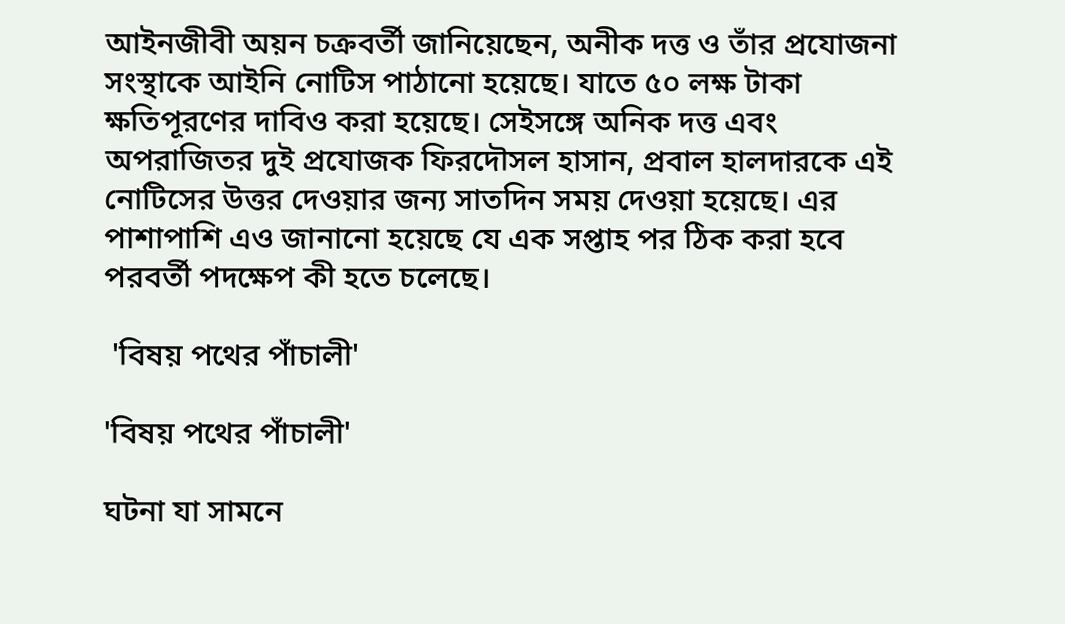আইনজীবী অয়ন চক্রবর্তী জানিয়েছেন, অনীক দত্ত ও তাঁর প্রযোজনা সংস্থাকে আইনি নোটিস পাঠানো হয়েছে। যাতে ৫০ লক্ষ টাকা ক্ষতিপূরণের দাবিও করা হয়েছে। সেইসঙ্গে অনিক দত্ত এবং অপরাজিতর দুই প্রযোজক ফিরদৌসল হাসান, প্রবাল হালদারকে এই নোটিসের উত্তর দেওয়ার জন্য সাতদিন সময় দেওয়া হয়েছে। এর পাশাপাশি এও জানানো হয়েছে যে এক সপ্তাহ পর ঠিক করা হবে পরবর্তী পদক্ষেপ কী হতে চলেছে।

 'বিষয় পথের পাঁচালী'

'বিষয় পথের পাঁচালী'

ঘটনা যা সামনে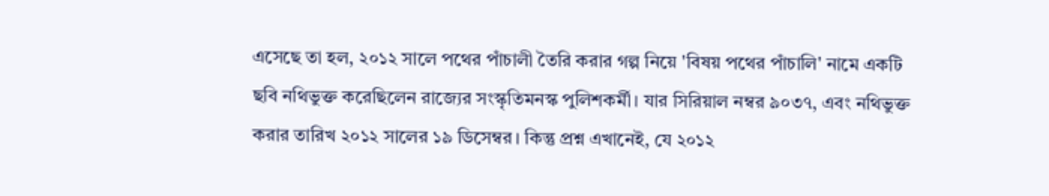এসেছে তা হল, ২০১২ সালে পথের পাঁচালী তৈরি করার গল্প নিয়ে 'বিষয় পথের পাঁচালি' নামে একটি ছবি নথিভুক্ত করেছিলেন রাজ্যের সংস্কৃতিমনস্ক পুলিশকর্মী। যার সিরিয়াল নম্বর ৯০৩৭, এবং নথিভুক্ত করার তারিখ ২০১২ সালের ১৯ ডিসেম্বর। কিন্তু প্রশ্ন এখানেই, যে ২০১২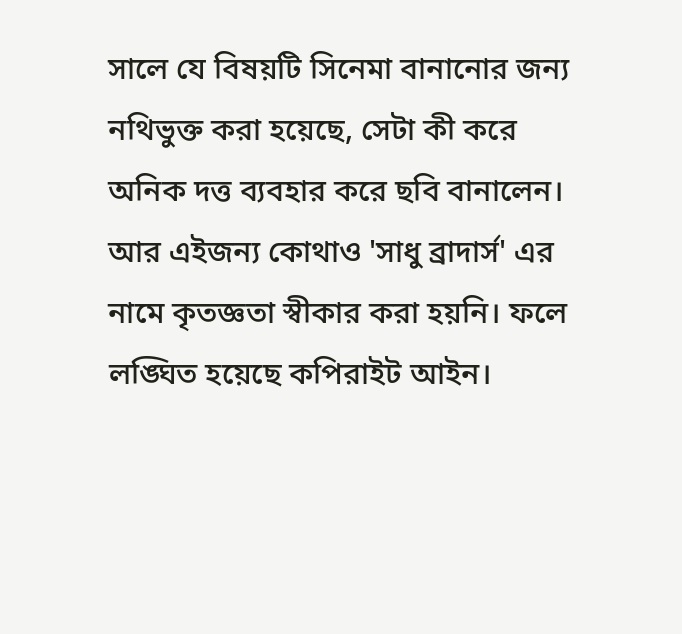সালে যে বিষয়টি সিনেমা বানানোর জন্য নথিভুক্ত করা হয়েছে, সেটা কী করে অনিক দত্ত ব্যবহার করে ছবি বানালেন। আর এইজন্য কোথাও 'সাধু ব্রাদার্স' এর নামে কৃতজ্ঞতা স্বীকার করা হয়নি। ফলে লঙ্ঘিত হয়েছে কপিরাইট আইন।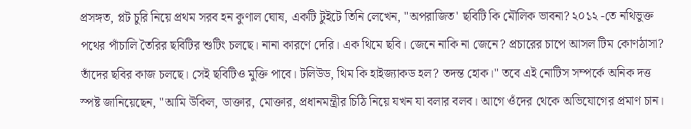প্রসঙ্গত, প্লট চুরি নিয়ে প্রথম সরব হন কুণাল ঘোষ, একটি টুইটে তিনি লেখেন, "অপরাজিত' ছবিটি কি মৌলিক ভাবনা? ২০১২ -তে নথিভুক্ত পথের পাঁচালি তৈরির ছবিটির শুটিং চলছে। নানা কারণে দেরি। এক থিমে ছবি। জেনে নাকি না জেনে? প্রচারের চাপে আসল টিম কোণঠাসা? তাঁদের ছবির কাজ চলছে। সেই ছবিটিও মুক্তি পাবে। টলিউড, থিম কি হাইজ্যাকড হল? তদন্ত হোক।" তবে এই নোটিস সম্পর্কে অনিক দত্ত স্পষ্ট জানিয়েছেন, "আমি উকিল, ডাক্তার, মোক্তার, প্রধানমন্ত্রীর চিঠি নিয়ে যখন যা বলার বলব। আগে ওঁদের থেকে অভিযোগের প্রমাণ চান।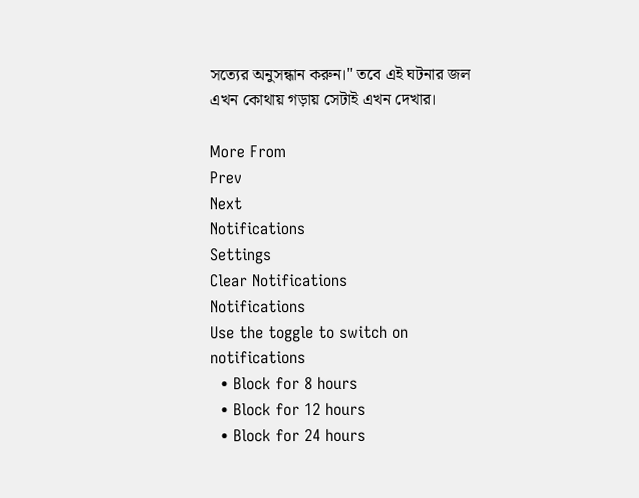সত্যের অনুসন্ধান করুন।" তবে এই ঘটনার জল এখন কোথায় গড়ায় সেটাই এখন দেখার।

More From
Prev
Next
Notifications
Settings
Clear Notifications
Notifications
Use the toggle to switch on notifications
  • Block for 8 hours
  • Block for 12 hours
  • Block for 24 hours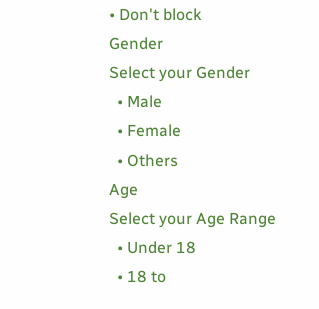• Don't block
Gender
Select your Gender
  • Male
  • Female
  • Others
Age
Select your Age Range
  • Under 18
  • 18 to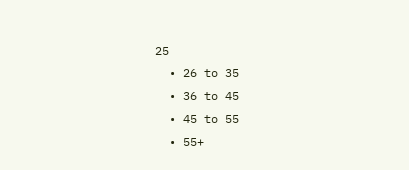25
  • 26 to 35
  • 36 to 45
  • 45 to 55
  • 55+